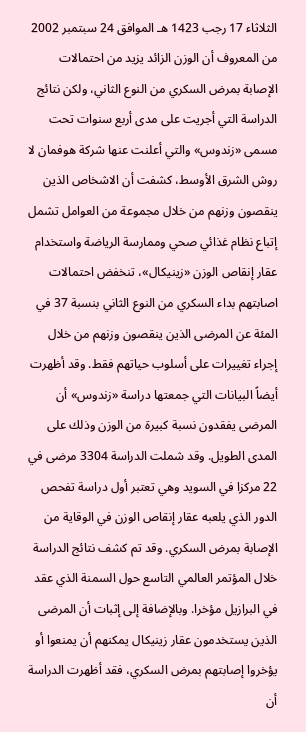الثلاثاء 17 رجب 1423 هـ الموافق 24 سبتمبر 2002 من المعروف أن الوزن الزائد يزيد من احتمالات الإصابة بمرض السكري من النوع الثاني، ولكن نتائج الدراسة التي أجريت على مدى أربع سنوات تحت مسمى «زندوس» والتي أعلنت عنها شركة هوفمان لا روش الشرق الأوسط، كشفت أن الاشخاص الذين ينقصون وزنهم من خلال مجموعة من العوامل تشمل إتباع نظام غذائي صحي وممارسة الرياضة واستخدام عقار إنقاص الوزن «زينيكال»، تنخفض احتمالات اصابتهم بداء السكري من النوع الثاني بنسبة 37 في المئة عن المرضى الذين ينقصون وزنهم من خلال إجراء تغييرات على أسلوب حياتهم فقط. وقد أظهرت أيضاً البيانات التي جمعتها دراسة «زندوس» أن المرضى يفقدون نسبة كبيرة من الوزن وذلك على المدى الطويل. وقد شملت الدراسة 3304 مرضى في 22 مركزا في السويد وهي تعتبر أول دراسة تفحص الدور الذي يلعبه عقار إنقاص الوزن في الوقاية من الإصابة بمرض السكري. وقد تم كشف نتائج الدراسة خلال المؤتمر العالمي التاسع حول السمنة الذي عقد في البرازيل مؤخرا. وبالإضافة إلى إثبات أن المرضى الذين يستخدمون عقار زينيكال يمكنهم أن يمنعوا أو يؤخروا إصابتهم بمرض السكري، فقد أظهرت الدراسة أن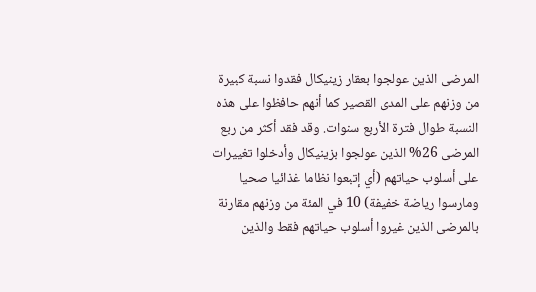المرضى الذين عولجوا بعقار زينيكال فقدوا نسبة كبيرة من وزنهم على المدى القصير كما أنهم حافظوا على هذه النسبة طوال فترة الأربع سنوات. وقد فقد أكثر من ربع المرضى 26% الذين عولجوا بزينيكال وأدخلوا تغييرات على أسلوب حياتهم (أي إتبعوا نظاما غذائيا صحيا ومارسوا رياضة خفيفة) 10 في المئة من وزنهم مقارنة بالمرضى الذين غيروا أسلوب حياتهم فقط والذين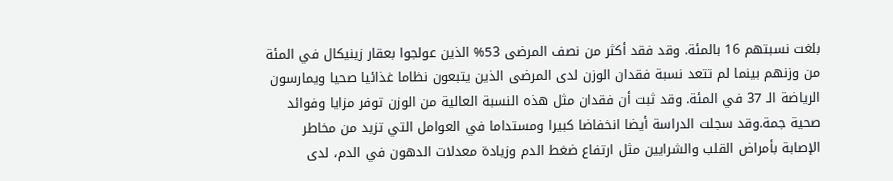بلغت نسبتهم 16 بالمئة. وقد فقد أكثر من نصف المرضى 53% الذين عولجوا بعقار زينيكال في المئة من وزنهم بينما لم تتعد نسبة فقدان الوزن لدى المرضى الذين يتبعون نظاما غذائيا صحيا ويمارسون الرياضة الـ 37 في المئة. وقد ثبت أن فقدان مثل هذه النسبة العالية من الوزن توفر مزايا وفوائد صحية جمة.وقد سجلت الدراسة أيضا انخفاضا كبيرا ومستداما في العوامل التي تزيد من مخاطر الإصابة بأمراض القلب والشرايين مثل ارتفاع ضغط الدم وزيادة معدلات الدهون في الدم، لدى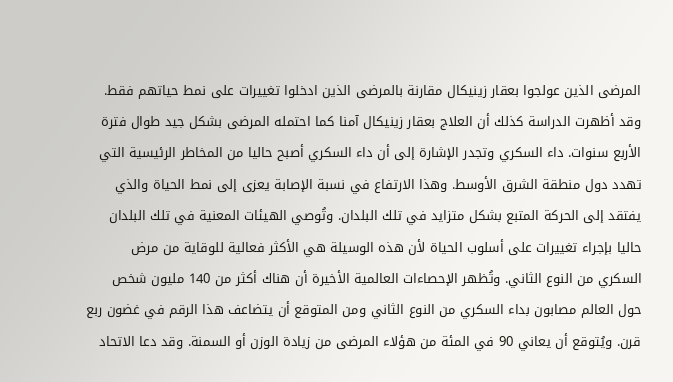المرضى الذين عولجوا بعقار زينيكال مقارنة بالمرضى الذين ادخلوا تغييرات على نمط حياتهم فقط. وقد أظهرت الدراسة كذلك أن العلاج بعقار زينيكال آمنا كما احتمله المرضى بشكل جيد طوال فترة الأربع سنوات. داء السكري وتجدر الإشارة إلى أن داء السكري أصبح حاليا من المخاطر الرئيسية التي تهدد دول منطقة الشرق الأوسط. وهذا الارتفاع في نسبة الإصابة يعزى إلى نمط الحياة والذي يفتقد إلى الحركة المتبع بشكل متزايد في تلك البلدان. وتُوصي الهيئات المعنية في تلك البلدان حاليا بإجراء تغييرات على أسلوب الحياة لأن هذه الوسيلة هي الأكثر فعالية للوقاية من مرض السكري من النوع الثاني. وتُظهر الإحصاءات العالمية الأخيرة أن هناك أكثر من 140 مليون شخص حول العالم مصابون بداء السكري من النوع الثاني ومن المتوقع أن يتضاعف هذا الرقم في غضون ربع قرن. ويُتوقع أن يعاني 90 في المئة من هؤلاء المرضى من زيادة الوزن أو السمنة. وقد دعا الاتحاد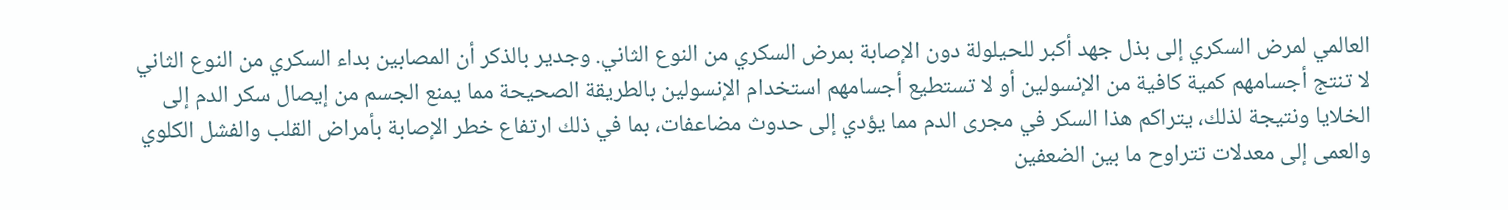العالمي لمرض السكري إلى بذل جهد أكبر للحيلولة دون الإصابة بمرض السكري من النوع الثاني. وجدير بالذكر أن المصابين بداء السكري من النوع الثاني لا تنتج أجسامهم كمية كافية من الإنسولين أو لا تستطيع أجسامهم استخدام الإنسولين بالطريقة الصحيحة مما يمنع الجسم من إيصال سكر الدم إلى الخلايا ونتيجة لذلك، يتراكم هذا السكر في مجرى الدم مما يؤدي إلى حدوث مضاعفات، بما في ذلك ارتفاع خطر الإصابة بأمراض القلب والفشل الكلوي والعمى إلى معدلات تتراوح ما بين الضعفين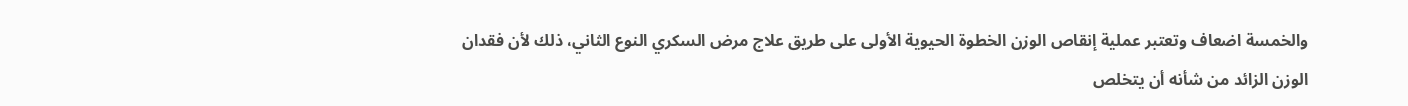والخمسة اضعاف وتعتبر عملية إنقاص الوزن الخطوة الحيوية الأولى على طريق علاج مرض السكري النوع الثاني، ذلك لأن فقدان الوزن الزائد من شأنه أن يتخلص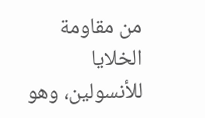من مقاومة الخلايا للأنسولين، وهو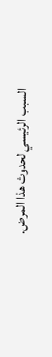السبب الرئيسي لحدوث هذا المرض.